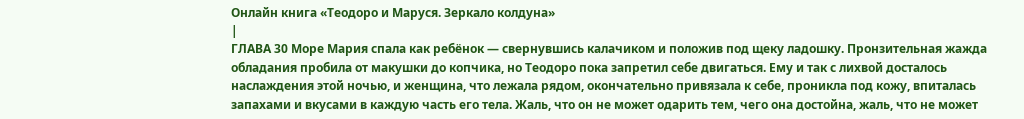Онлайн книга «Теодоро и Маруся. Зеркало колдуна»
|
ГЛАВА 30 Море Мария спала как ребёнок — свернувшись калачиком и положив под щеку ладошку. Пронзительная жажда обладания пробила от макушки до копчика, но Теодоро пока запретил себе двигаться. Ему и так с лихвой досталось наслаждения этой ночью, и женщина, что лежала рядом, окончательно привязала к себе, проникла под кожу, впиталась запахами и вкусами в каждую часть его тела. Жаль, что он не может одарить тем, чего она достойна, жаль, что не может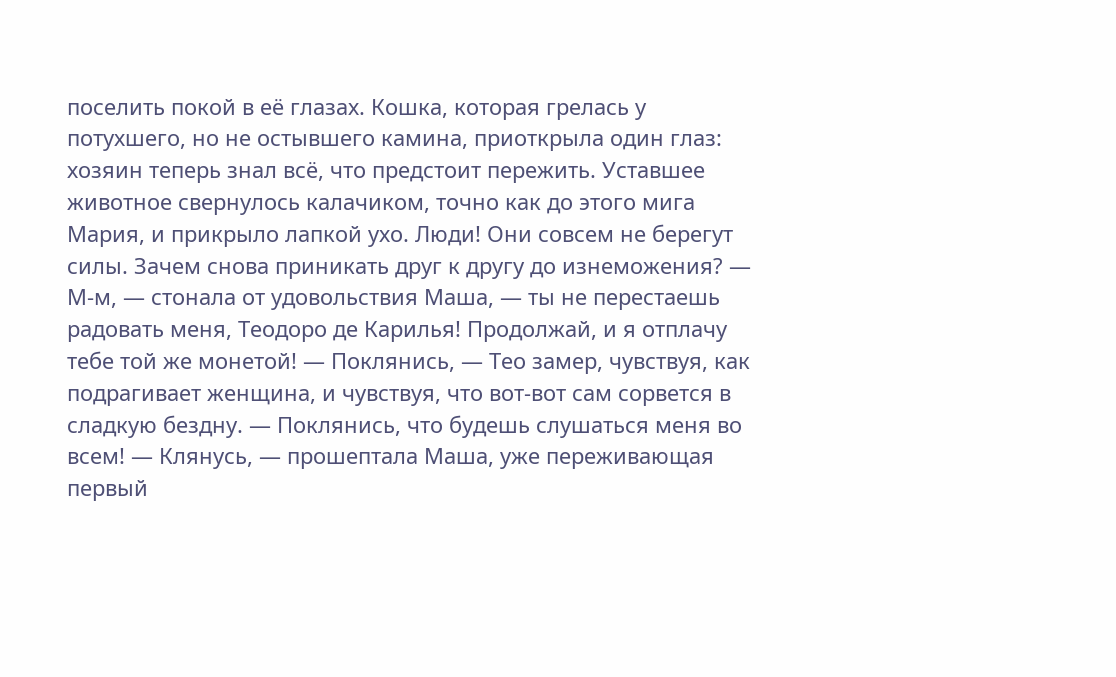поселить покой в её глазах. Кошка, которая грелась у потухшего, но не остывшего камина, приоткрыла один глаз: хозяин теперь знал всё, что предстоит пережить. Уставшее животное свернулось калачиком, точно как до этого мига Мария, и прикрыло лапкой ухо. Люди! Они совсем не берегут силы. Зачем снова приникать друг к другу до изнеможения? — М-м, — стонала от удовольствия Маша, — ты не перестаешь радовать меня, Теодоро де Карилья! Продолжай, и я отплачу тебе той же монетой! — Поклянись, — Тео замер, чувствуя, как подрагивает женщина, и чувствуя, что вот-вот сам сорвется в сладкую бездну. — Поклянись, что будешь слушаться меня во всем! — Клянусь, — прошептала Маша, уже переживающая первый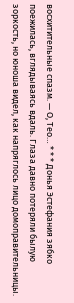восхитительные спазм. — О, Тео… * * * Донья Эстефания зябко поежилась, вглядываясь вдаль. Глаза давно потеряли былую зоркость, но юноша видел, как напряглось лицо домоправительницы.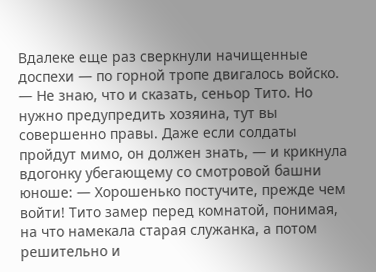Вдалеке еще раз сверкнули начищенные доспехи — по горной тропе двигалось войско. — Не знаю, что и сказать, сеньор Тито. Но нужно предупредить хозяина, тут вы совершенно правы. Даже если солдаты пройдут мимо, он должен знать, — и крикнула вдогонку убегающему со смотровой башни юноше: — Хорошенько постучите, прежде чем войти! Тито замер перед комнатой, понимая, на что намекала старая служанка, а потом решительно и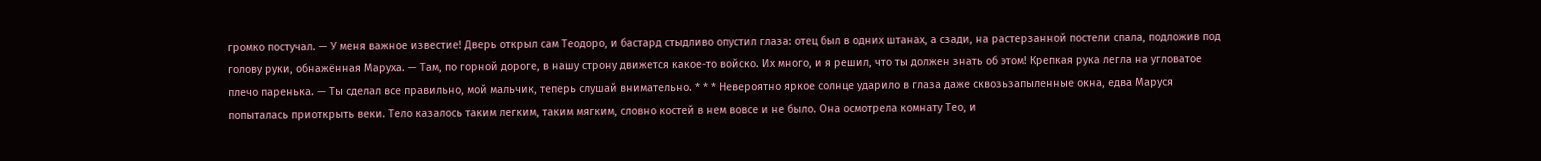громко постучал. — У меня важное известие! Дверь открыл сам Теодоро, и бастард стыдливо опустил глаза: отец был в одних штанах, а сзади, на растерзанной постели спала, подложив под голову руки, обнажённая Маруха. — Там, по горной дороге, в нашу строну движется какое-то войско. Их много, и я решил, что ты должен знать об этом! Крепкая рука легла на угловатое плечо паренька. — Ты сделал все правильно, мой мальчик, теперь слушай внимательно. * * * Невероятно яркое солнце ударило в глаза даже сквозьзапыленные окна, едва Маруся попыталась приоткрыть веки. Тело казалось таким легким, таким мягким, словно костей в нем вовсе и не было. Она осмотрела комнату Тео, и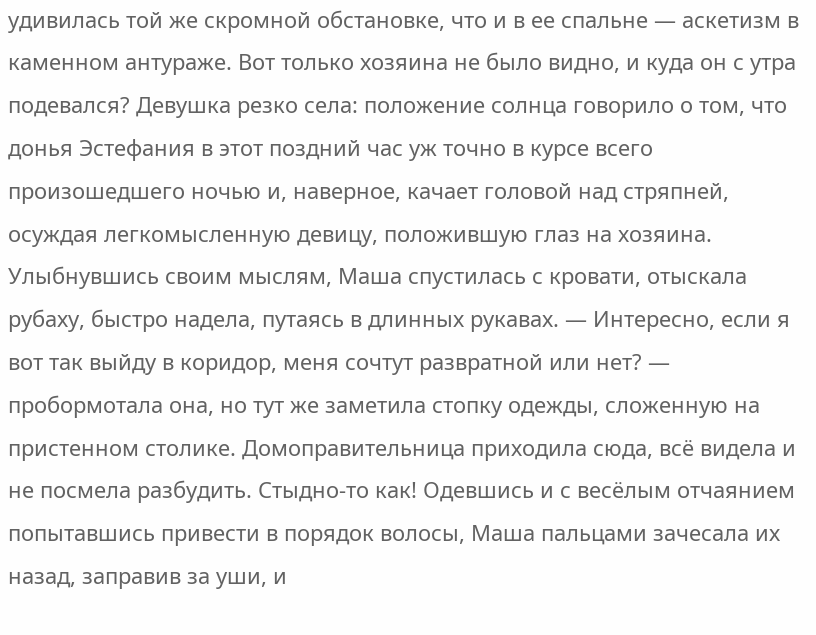удивилась той же скромной обстановке, что и в ее спальне — аскетизм в каменном антураже. Вот только хозяина не было видно, и куда он с утра подевался? Девушка резко села: положение солнца говорило о том, что донья Эстефания в этот поздний час уж точно в курсе всего произошедшего ночью и, наверное, качает головой над стряпней, осуждая легкомысленную девицу, положившую глаз на хозяина. Улыбнувшись своим мыслям, Маша спустилась с кровати, отыскала рубаху, быстро надела, путаясь в длинных рукавах. — Интересно, если я вот так выйду в коридор, меня сочтут развратной или нет? — пробормотала она, но тут же заметила стопку одежды, сложенную на пристенном столике. Домоправительница приходила сюда, всё видела и не посмела разбудить. Стыдно-то как! Одевшись и с весёлым отчаянием попытавшись привести в порядок волосы, Маша пальцами зачесала их назад, заправив за уши, и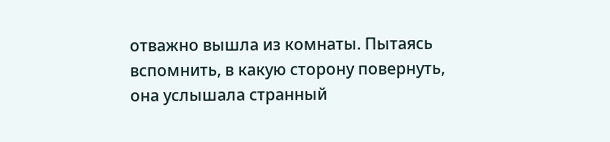отважно вышла из комнаты. Пытаясь вспомнить, в какую сторону повернуть, она услышала странный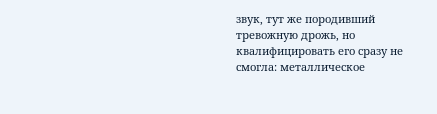звук, тут же породивший тревожную дрожь, но квалифицировать его сразу не смогла: металлическое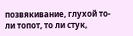позвякивание, глухой то-ли топот, то ли стук,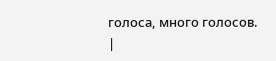голоса, много голосов. |